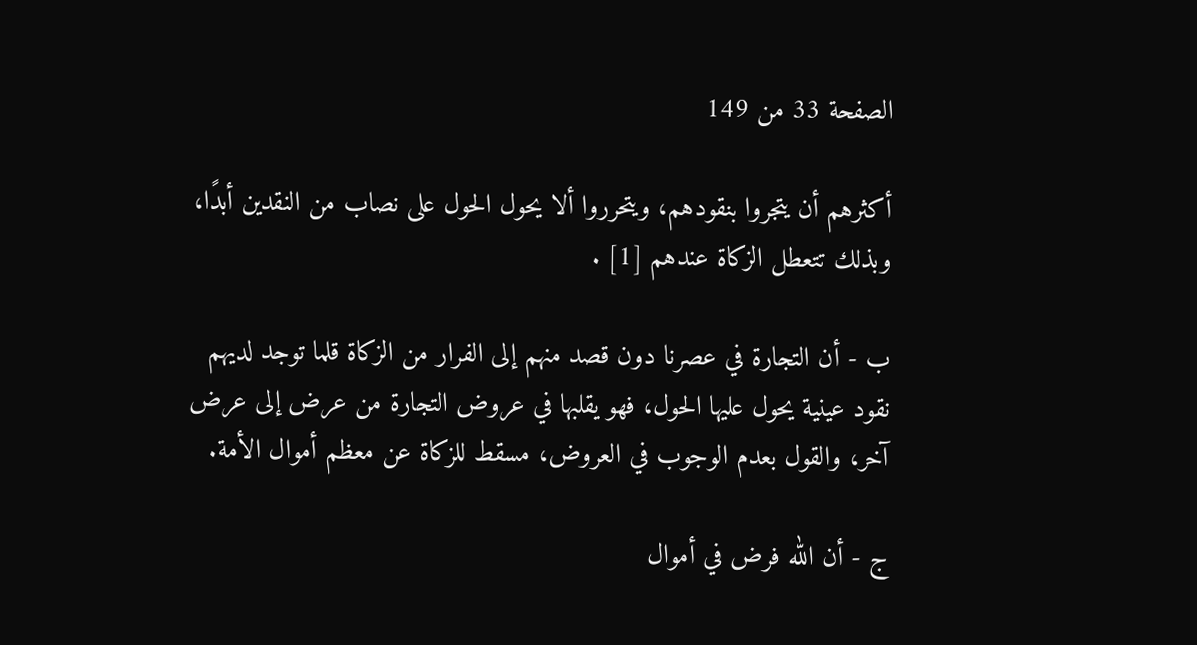الصفحة 33 من 149

أكثرهم أن يتجروا بنقودهم، ويتحرروا ألا يحول الحول على نصاب من النقدين أبدًا، وبذلك تتعطل الزكاة عندهم [1] .

ب - أن التجارة في عصرنا دون قصد منهم إلى الفرار من الزكاة قلما توجد لديهم نقود عينية يحول عليها الحول، فهو يقلبها في عروض التجارة من عرض إلى عرض آخر، والقول بعدم الوجوب في العروض، مسقط للزكاة عن معظم أموال الأمة.

ج - أن الله فرض في أموال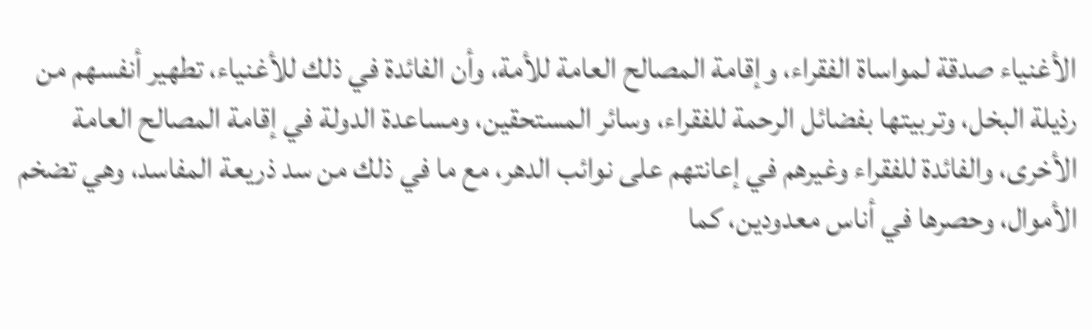الأغنياء صدقة لمواساة الفقراء، وإقامة المصالح العامة للأمة، وأن الفائدة في ذلك للأغنياء، تطهير أنفسهم من رذيلة البخل، وتربيتها بفضائل الرحمة للفقراء، وسائر المستحقين، ومساعدة الدولة في إقامة المصالح العامة الأخرى، والفائدة للفقراء وغيرهم في إعانتهم على نوائب الدهر، مع ما في ذلك من سد ذريعة المفاسد، وهي تضخم الأموال، وحصرها في أناس معدودين، كما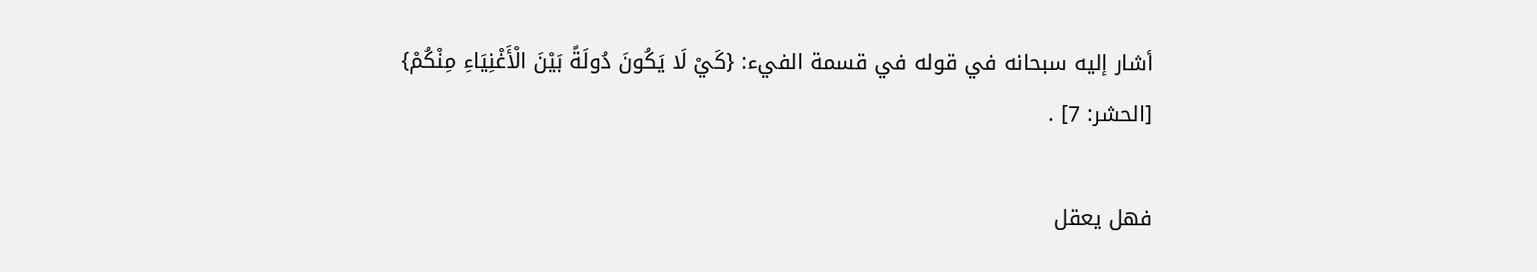أشار إليه سبحانه في قوله في قسمة الفيء: {كَيْ لَا يَكُونَ دُولَةً بَيْنَ الْأَغْنِيَاءِ مِنْكُمْ} [الحشر: 7] .

فهل يعقل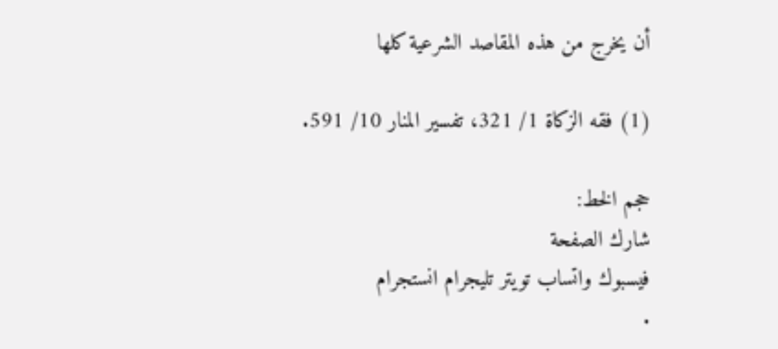أن يخرج من هذه المقاصد الشرعية كلها

(1) فقه الزكاة 1/ 321، تفسير المنار 10/ 591.

حجم الخط:
شارك الصفحة
فيسبوك واتساب تويتر تليجرام انستجرام
.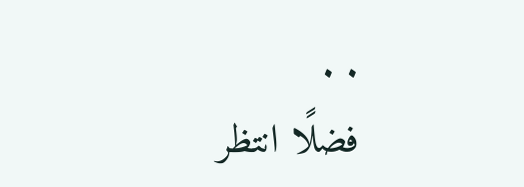. .
فضلًا انتظر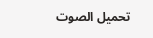تحميل الصوت